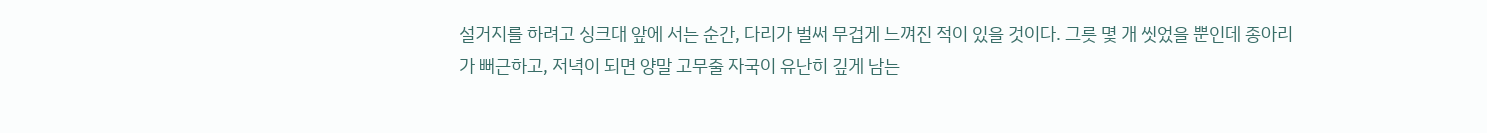설거지를 하려고 싱크대 앞에 서는 순간, 다리가 벌써 무겁게 느껴진 적이 있을 것이다. 그릇 몇 개 씻었을 뿐인데 종아리가 뻐근하고, 저녁이 되면 양말 고무줄 자국이 유난히 깊게 남는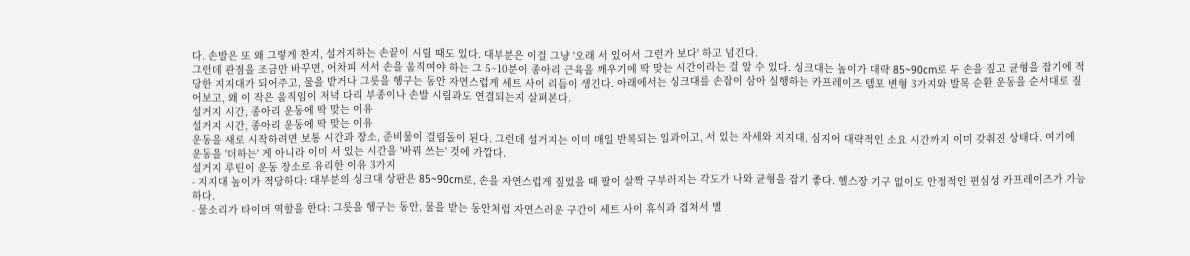다. 손발은 또 왜 그렇게 찬지, 설거지하는 손끝이 시릴 때도 있다. 대부분은 이걸 그냥 '오래 서 있어서 그런가 보다' 하고 넘긴다.
그런데 관점을 조금만 바꾸면, 어차피 서서 손을 움직여야 하는 그 5~10분이 종아리 근육을 깨우기에 딱 맞는 시간이라는 걸 알 수 있다. 싱크대는 높이가 대략 85~90cm로 두 손을 짚고 균형을 잡기에 적당한 지지대가 되어주고, 물을 받거나 그릇을 헹구는 동안 자연스럽게 세트 사이 리듬이 생긴다. 아래에서는 싱크대를 손잡이 삼아 실행하는 카프레이즈 템포 변형 3가지와 발목 순환 운동을 순서대로 짚어보고, 왜 이 작은 움직임이 저녁 다리 부종이나 손발 시림과도 연결되는지 살펴본다.
설거지 시간, 종아리 운동에 딱 맞는 이유
설거지 시간, 종아리 운동에 딱 맞는 이유
운동을 새로 시작하려면 보통 시간과 장소, 준비물이 걸림돌이 된다. 그런데 설거지는 이미 매일 반복되는 일과이고, 서 있는 자세와 지지대, 심지어 대략적인 소요 시간까지 이미 갖춰진 상태다. 여기에 운동을 '더하는' 게 아니라 이미 서 있는 시간을 '바꿔 쓰는' 것에 가깝다.
설거지 루틴이 운동 장소로 유리한 이유 3가지
- 지지대 높이가 적당하다: 대부분의 싱크대 상판은 85~90cm로, 손을 자연스럽게 짚었을 때 팔이 살짝 구부러지는 각도가 나와 균형을 잡기 좋다. 헬스장 기구 없이도 안정적인 편심성 카프레이즈가 가능하다.
- 물소리가 타이머 역할을 한다: 그릇을 헹구는 동안, 물을 받는 동안처럼 자연스러운 구간이 세트 사이 휴식과 겹쳐서 별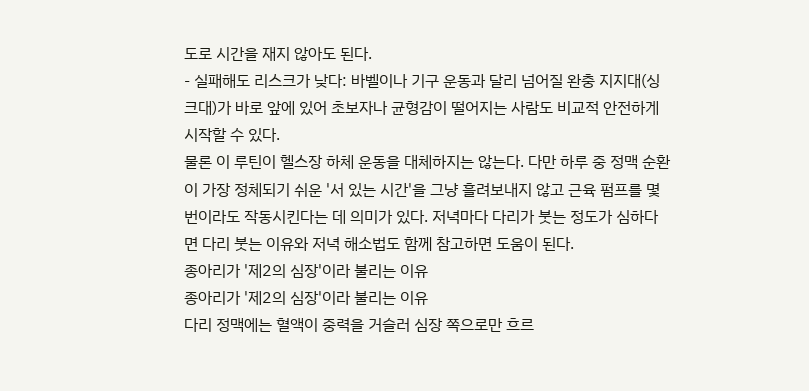도로 시간을 재지 않아도 된다.
- 실패해도 리스크가 낮다: 바벨이나 기구 운동과 달리 넘어질 완충 지지대(싱크대)가 바로 앞에 있어 초보자나 균형감이 떨어지는 사람도 비교적 안전하게 시작할 수 있다.
물론 이 루틴이 헬스장 하체 운동을 대체하지는 않는다. 다만 하루 중 정맥 순환이 가장 정체되기 쉬운 '서 있는 시간'을 그냥 흘려보내지 않고 근육 펌프를 몇 번이라도 작동시킨다는 데 의미가 있다. 저녁마다 다리가 붓는 정도가 심하다면 다리 붓는 이유와 저녁 해소법도 함께 참고하면 도움이 된다.
종아리가 '제2의 심장'이라 불리는 이유
종아리가 '제2의 심장'이라 불리는 이유
다리 정맥에는 혈액이 중력을 거슬러 심장 쪽으로만 흐르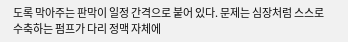도록 막아주는 판막이 일정 간격으로 붙어 있다. 문제는 심장처럼 스스로 수축하는 펌프가 다리 정맥 자체에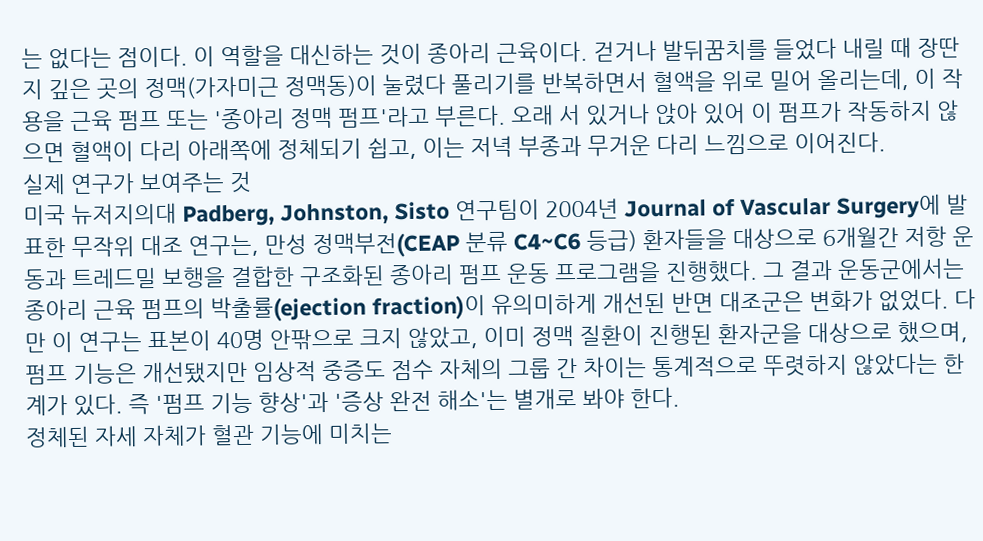는 없다는 점이다. 이 역할을 대신하는 것이 종아리 근육이다. 걷거나 발뒤꿈치를 들었다 내릴 때 장딴지 깊은 곳의 정맥(가자미근 정맥동)이 눌렸다 풀리기를 반복하면서 혈액을 위로 밀어 올리는데, 이 작용을 근육 펌프 또는 '종아리 정맥 펌프'라고 부른다. 오래 서 있거나 앉아 있어 이 펌프가 작동하지 않으면 혈액이 다리 아래쪽에 정체되기 쉽고, 이는 저녁 부종과 무거운 다리 느낌으로 이어진다.
실제 연구가 보여주는 것
미국 뉴저지의대 Padberg, Johnston, Sisto 연구팀이 2004년 Journal of Vascular Surgery에 발표한 무작위 대조 연구는, 만성 정맥부전(CEAP 분류 C4~C6 등급) 환자들을 대상으로 6개월간 저항 운동과 트레드밀 보행을 결합한 구조화된 종아리 펌프 운동 프로그램을 진행했다. 그 결과 운동군에서는 종아리 근육 펌프의 박출률(ejection fraction)이 유의미하게 개선된 반면 대조군은 변화가 없었다. 다만 이 연구는 표본이 40명 안팎으로 크지 않았고, 이미 정맥 질환이 진행된 환자군을 대상으로 했으며, 펌프 기능은 개선됐지만 임상적 중증도 점수 자체의 그룹 간 차이는 통계적으로 뚜렷하지 않았다는 한계가 있다. 즉 '펌프 기능 향상'과 '증상 완전 해소'는 별개로 봐야 한다.
정체된 자세 자체가 혈관 기능에 미치는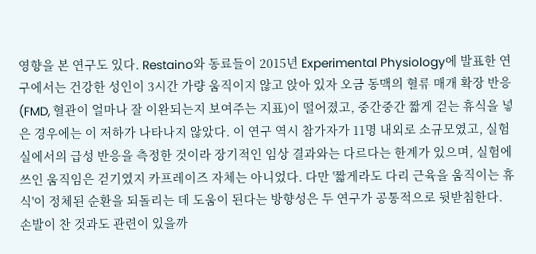영향을 본 연구도 있다. Restaino와 동료들이 2015년 Experimental Physiology에 발표한 연구에서는 건강한 성인이 3시간 가량 움직이지 않고 앉아 있자 오금 동맥의 혈류 매개 확장 반응(FMD, 혈관이 얼마나 잘 이완되는지 보여주는 지표)이 떨어졌고, 중간중간 짧게 걷는 휴식을 넣은 경우에는 이 저하가 나타나지 않았다. 이 연구 역시 참가자가 11명 내외로 소규모였고, 실험실에서의 급성 반응을 측정한 것이라 장기적인 임상 결과와는 다르다는 한계가 있으며, 실험에 쓰인 움직임은 걷기였지 카프레이즈 자체는 아니었다. 다만 '짧게라도 다리 근육을 움직이는 휴식'이 정체된 순환을 되돌리는 데 도움이 된다는 방향성은 두 연구가 공통적으로 뒷받침한다.
손발이 찬 것과도 관련이 있을까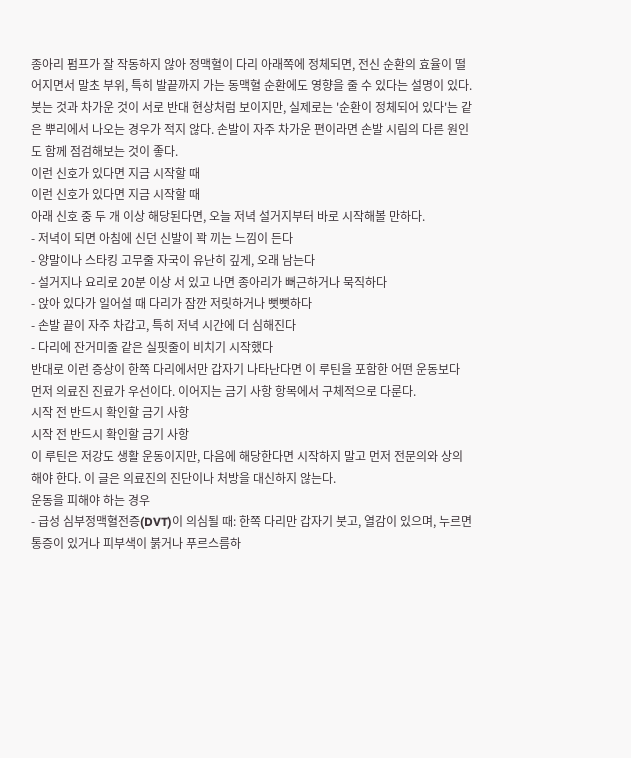종아리 펌프가 잘 작동하지 않아 정맥혈이 다리 아래쪽에 정체되면, 전신 순환의 효율이 떨어지면서 말초 부위, 특히 발끝까지 가는 동맥혈 순환에도 영향을 줄 수 있다는 설명이 있다. 붓는 것과 차가운 것이 서로 반대 현상처럼 보이지만, 실제로는 '순환이 정체되어 있다'는 같은 뿌리에서 나오는 경우가 적지 않다. 손발이 자주 차가운 편이라면 손발 시림의 다른 원인도 함께 점검해보는 것이 좋다.
이런 신호가 있다면 지금 시작할 때
이런 신호가 있다면 지금 시작할 때
아래 신호 중 두 개 이상 해당된다면, 오늘 저녁 설거지부터 바로 시작해볼 만하다.
- 저녁이 되면 아침에 신던 신발이 꽉 끼는 느낌이 든다
- 양말이나 스타킹 고무줄 자국이 유난히 깊게, 오래 남는다
- 설거지나 요리로 20분 이상 서 있고 나면 종아리가 뻐근하거나 묵직하다
- 앉아 있다가 일어설 때 다리가 잠깐 저릿하거나 뻣뻣하다
- 손발 끝이 자주 차갑고, 특히 저녁 시간에 더 심해진다
- 다리에 잔거미줄 같은 실핏줄이 비치기 시작했다
반대로 이런 증상이 한쪽 다리에서만 갑자기 나타난다면 이 루틴을 포함한 어떤 운동보다 먼저 의료진 진료가 우선이다. 이어지는 금기 사항 항목에서 구체적으로 다룬다.
시작 전 반드시 확인할 금기 사항
시작 전 반드시 확인할 금기 사항
이 루틴은 저강도 생활 운동이지만, 다음에 해당한다면 시작하지 말고 먼저 전문의와 상의해야 한다. 이 글은 의료진의 진단이나 처방을 대신하지 않는다.
운동을 피해야 하는 경우
- 급성 심부정맥혈전증(DVT)이 의심될 때: 한쪽 다리만 갑자기 붓고, 열감이 있으며, 누르면 통증이 있거나 피부색이 붉거나 푸르스름하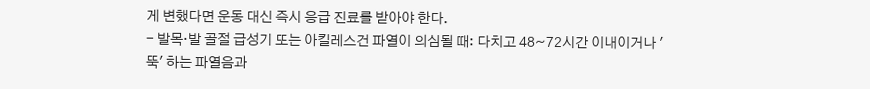게 변했다면 운동 대신 즉시 응급 진료를 받아야 한다.
- 발목·발 골절 급성기 또는 아킬레스건 파열이 의심될 때: 다치고 48~72시간 이내이거나 '뚝' 하는 파열음과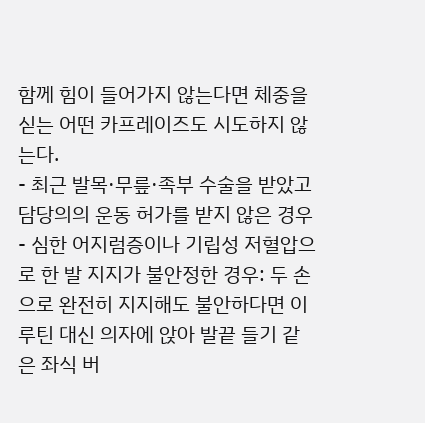함께 힘이 들어가지 않는다면 체중을 싣는 어떤 카프레이즈도 시도하지 않는다.
- 최근 발목·무릎·족부 수술을 받았고 담당의의 운동 허가를 받지 않은 경우
- 심한 어지럼증이나 기립성 저혈압으로 한 발 지지가 불안정한 경우: 두 손으로 완전히 지지해도 불안하다면 이 루틴 대신 의자에 앉아 발끝 들기 같은 좌식 버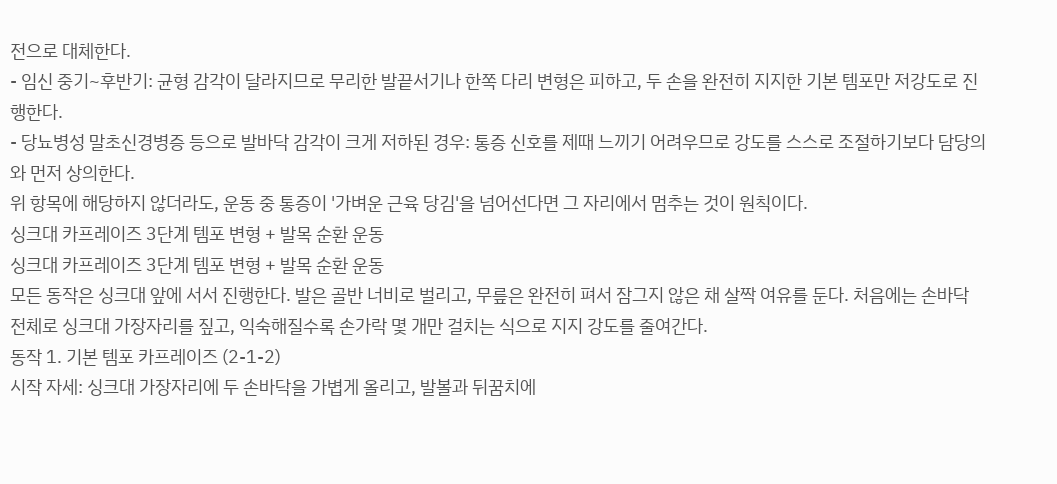전으로 대체한다.
- 임신 중기~후반기: 균형 감각이 달라지므로 무리한 발끝서기나 한쪽 다리 변형은 피하고, 두 손을 완전히 지지한 기본 템포만 저강도로 진행한다.
- 당뇨병성 말초신경병증 등으로 발바닥 감각이 크게 저하된 경우: 통증 신호를 제때 느끼기 어려우므로 강도를 스스로 조절하기보다 담당의와 먼저 상의한다.
위 항목에 해당하지 않더라도, 운동 중 통증이 '가벼운 근육 당김'을 넘어선다면 그 자리에서 멈추는 것이 원칙이다.
싱크대 카프레이즈 3단계 템포 변형 + 발목 순환 운동
싱크대 카프레이즈 3단계 템포 변형 + 발목 순환 운동
모든 동작은 싱크대 앞에 서서 진행한다. 발은 골반 너비로 벌리고, 무릎은 완전히 펴서 잠그지 않은 채 살짝 여유를 둔다. 처음에는 손바닥 전체로 싱크대 가장자리를 짚고, 익숙해질수록 손가락 몇 개만 걸치는 식으로 지지 강도를 줄여간다.
동작 1. 기본 템포 카프레이즈 (2-1-2)
시작 자세: 싱크대 가장자리에 두 손바닥을 가볍게 올리고, 발볼과 뒤꿈치에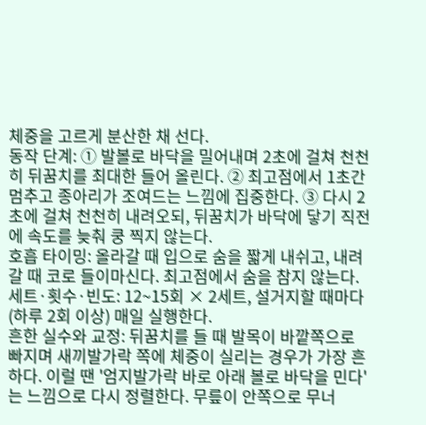체중을 고르게 분산한 채 선다.
동작 단계: ① 발볼로 바닥을 밀어내며 2초에 걸쳐 천천히 뒤꿈치를 최대한 들어 올린다. ② 최고점에서 1초간 멈추고 종아리가 조여드는 느낌에 집중한다. ③ 다시 2초에 걸쳐 천천히 내려오되, 뒤꿈치가 바닥에 닿기 직전에 속도를 늦춰 쿵 찍지 않는다.
호흡 타이밍: 올라갈 때 입으로 숨을 짧게 내쉬고, 내려갈 때 코로 들이마신다. 최고점에서 숨을 참지 않는다.
세트·횟수·빈도: 12~15회 × 2세트, 설거지할 때마다(하루 2회 이상) 매일 실행한다.
흔한 실수와 교정: 뒤꿈치를 들 때 발목이 바깥쪽으로 빠지며 새끼발가락 쪽에 체중이 실리는 경우가 가장 흔하다. 이럴 땐 '엄지발가락 바로 아래 볼로 바닥을 민다'는 느낌으로 다시 정렬한다. 무릎이 안쪽으로 무너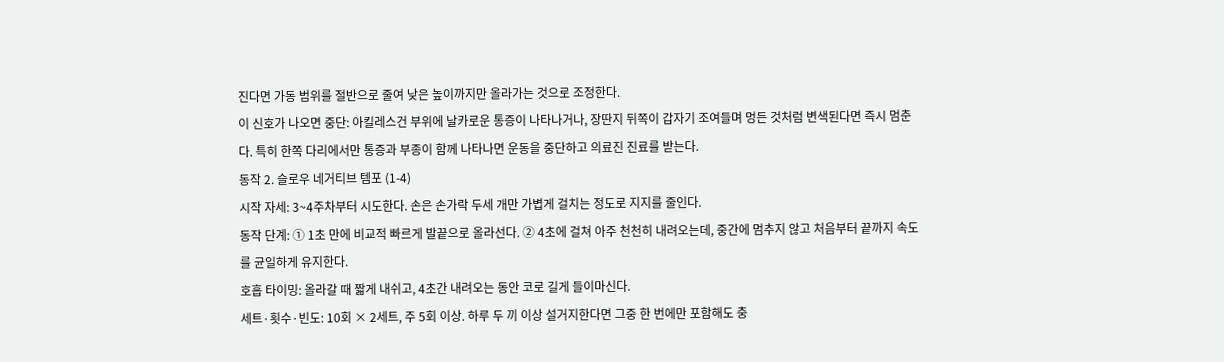진다면 가동 범위를 절반으로 줄여 낮은 높이까지만 올라가는 것으로 조정한다.
이 신호가 나오면 중단: 아킬레스건 부위에 날카로운 통증이 나타나거나, 장딴지 뒤쪽이 갑자기 조여들며 멍든 것처럼 변색된다면 즉시 멈춘다. 특히 한쪽 다리에서만 통증과 부종이 함께 나타나면 운동을 중단하고 의료진 진료를 받는다.
동작 2. 슬로우 네거티브 템포 (1-4)
시작 자세: 3~4주차부터 시도한다. 손은 손가락 두세 개만 가볍게 걸치는 정도로 지지를 줄인다.
동작 단계: ① 1초 만에 비교적 빠르게 발끝으로 올라선다. ② 4초에 걸쳐 아주 천천히 내려오는데, 중간에 멈추지 않고 처음부터 끝까지 속도를 균일하게 유지한다.
호흡 타이밍: 올라갈 때 짧게 내쉬고, 4초간 내려오는 동안 코로 길게 들이마신다.
세트·횟수·빈도: 10회 × 2세트, 주 5회 이상. 하루 두 끼 이상 설거지한다면 그중 한 번에만 포함해도 충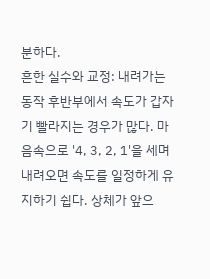분하다.
흔한 실수와 교정: 내려가는 동작 후반부에서 속도가 갑자기 빨라지는 경우가 많다. 마음속으로 '4, 3, 2, 1'을 세며 내려오면 속도를 일정하게 유지하기 쉽다. 상체가 앞으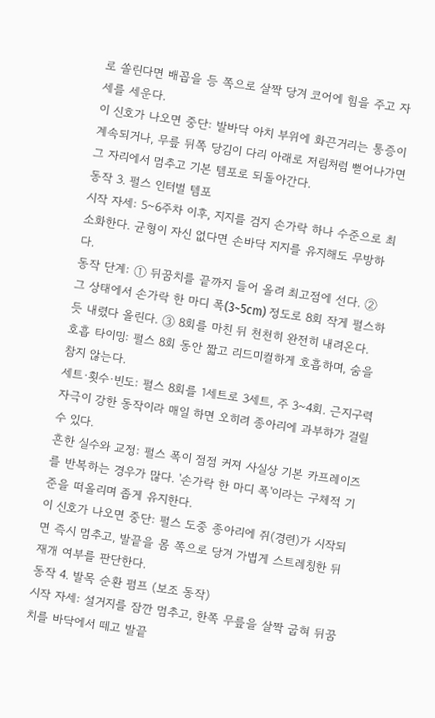로 쏠린다면 배꼽을 등 쪽으로 살짝 당겨 코어에 힘을 주고 자세를 세운다.
이 신호가 나오면 중단: 발바닥 아치 부위에 화끈거리는 통증이 계속되거나, 무릎 뒤쪽 당김이 다리 아래로 저림처럼 뻗어나가면 그 자리에서 멈추고 기본 템포로 되돌아간다.
동작 3. 펄스 인터벌 템포
시작 자세: 5~6주차 이후, 지지를 검지 손가락 하나 수준으로 최소화한다. 균형이 자신 없다면 손바닥 지지를 유지해도 무방하다.
동작 단계: ① 뒤꿈치를 끝까지 들어 올려 최고점에 선다. ② 그 상태에서 손가락 한 마디 폭(3~5cm) 정도로 8회 작게 펄스하듯 내렸다 올린다. ③ 8회를 마친 뒤 천천히 완전히 내려온다.
호흡 타이밍: 펄스 8회 동안 짧고 리드미컬하게 호흡하며, 숨을 참지 않는다.
세트·횟수·빈도: 펄스 8회를 1세트로 3세트, 주 3~4회. 근지구력 자극이 강한 동작이라 매일 하면 오히려 종아리에 과부하가 걸릴 수 있다.
흔한 실수와 교정: 펄스 폭이 점점 커져 사실상 기본 카프레이즈를 반복하는 경우가 많다. '손가락 한 마디 폭'이라는 구체적 기준을 떠올리며 좁게 유지한다.
이 신호가 나오면 중단: 펄스 도중 종아리에 쥐(경련)가 시작되면 즉시 멈추고, 발끝을 몸 쪽으로 당겨 가볍게 스트레칭한 뒤 재개 여부를 판단한다.
동작 4. 발목 순환 펌프 (보조 동작)
시작 자세: 설거지를 잠깐 멈추고, 한쪽 무릎을 살짝 굽혀 뒤꿈치를 바닥에서 떼고 발끝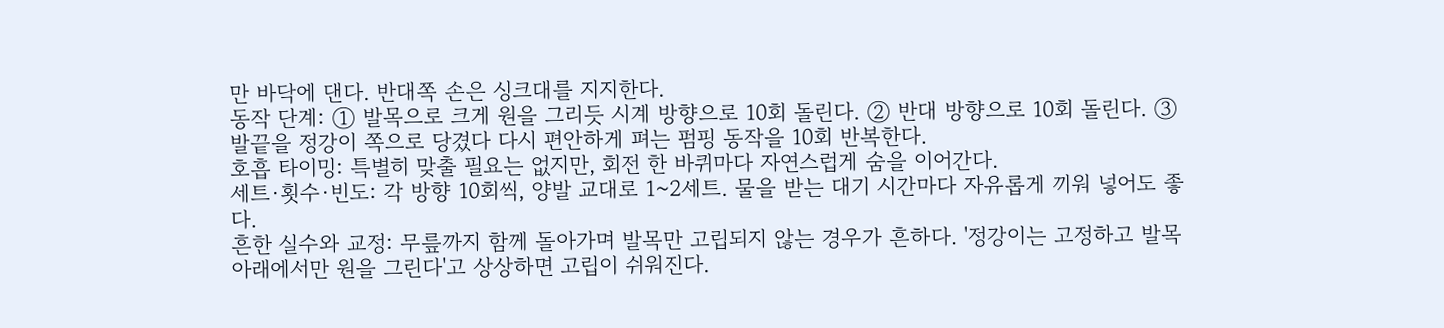만 바닥에 댄다. 반대쪽 손은 싱크대를 지지한다.
동작 단계: ① 발목으로 크게 원을 그리듯 시계 방향으로 10회 돌린다. ② 반대 방향으로 10회 돌린다. ③ 발끝을 정강이 쪽으로 당겼다 다시 편안하게 펴는 펌핑 동작을 10회 반복한다.
호흡 타이밍: 특별히 맞출 필요는 없지만, 회전 한 바퀴마다 자연스럽게 숨을 이어간다.
세트·횟수·빈도: 각 방향 10회씩, 양발 교대로 1~2세트. 물을 받는 대기 시간마다 자유롭게 끼워 넣어도 좋다.
흔한 실수와 교정: 무릎까지 함께 돌아가며 발목만 고립되지 않는 경우가 흔하다. '정강이는 고정하고 발목 아래에서만 원을 그린다'고 상상하면 고립이 쉬워진다.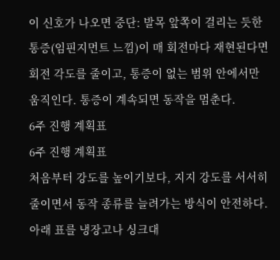이 신호가 나오면 중단: 발목 앞쪽이 걸리는 듯한 통증(임핀지먼트 느낌)이 매 회전마다 재현된다면 회전 각도를 줄이고, 통증이 없는 범위 안에서만 움직인다. 통증이 계속되면 동작을 멈춘다.
6주 진행 계획표
6주 진행 계획표
처음부터 강도를 높이기보다, 지지 강도를 서서히 줄이면서 동작 종류를 늘려가는 방식이 안전하다. 아래 표를 냉장고나 싱크대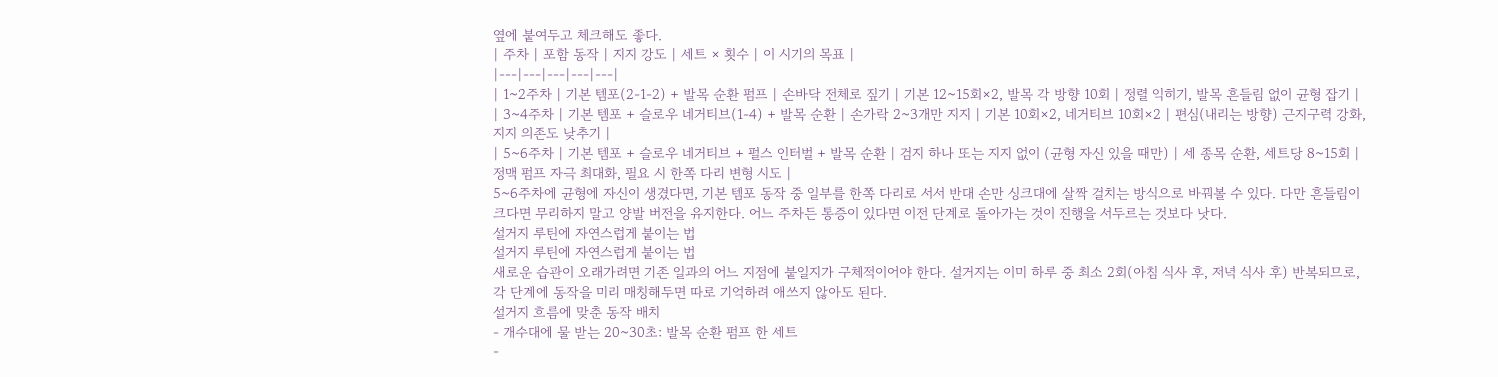옆에 붙여두고 체크해도 좋다.
| 주차 | 포함 동작 | 지지 강도 | 세트 × 횟수 | 이 시기의 목표 |
|---|---|---|---|---|
| 1~2주차 | 기본 템포(2-1-2) + 발목 순환 펌프 | 손바닥 전체로 짚기 | 기본 12~15회×2, 발목 각 방향 10회 | 정렬 익히기, 발목 흔들림 없이 균형 잡기 |
| 3~4주차 | 기본 템포 + 슬로우 네거티브(1-4) + 발목 순환 | 손가락 2~3개만 지지 | 기본 10회×2, 네거티브 10회×2 | 편심(내리는 방향) 근지구력 강화, 지지 의존도 낮추기 |
| 5~6주차 | 기본 템포 + 슬로우 네거티브 + 펄스 인터벌 + 발목 순환 | 검지 하나 또는 지지 없이 (균형 자신 있을 때만) | 세 종목 순환, 세트당 8~15회 | 정맥 펌프 자극 최대화, 필요 시 한쪽 다리 변형 시도 |
5~6주차에 균형에 자신이 생겼다면, 기본 템포 동작 중 일부를 한쪽 다리로 서서 반대 손만 싱크대에 살짝 걸치는 방식으로 바꿔볼 수 있다. 다만 흔들림이 크다면 무리하지 말고 양발 버전을 유지한다. 어느 주차든 통증이 있다면 이전 단계로 돌아가는 것이 진행을 서두르는 것보다 낫다.
설거지 루틴에 자연스럽게 붙이는 법
설거지 루틴에 자연스럽게 붙이는 법
새로운 습관이 오래가려면 기존 일과의 어느 지점에 붙일지가 구체적이어야 한다. 설거지는 이미 하루 중 최소 2회(아침 식사 후, 저녁 식사 후) 반복되므로, 각 단계에 동작을 미리 매칭해두면 따로 기억하려 애쓰지 않아도 된다.
설거지 흐름에 맞춘 동작 배치
- 개수대에 물 받는 20~30초: 발목 순환 펌프 한 세트
-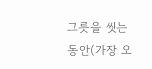그릇을 씻는 동안(가장 오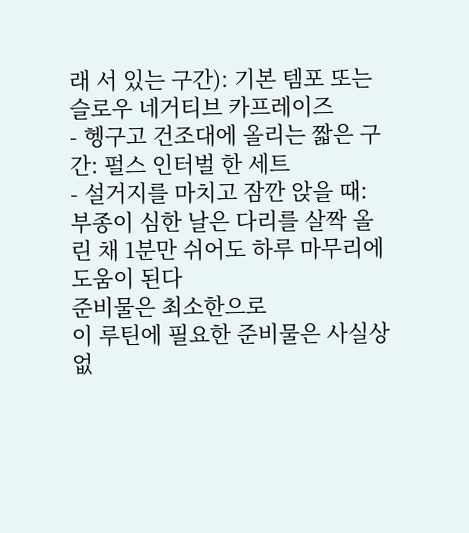래 서 있는 구간): 기본 템포 또는 슬로우 네거티브 카프레이즈
- 헹구고 건조대에 올리는 짧은 구간: 펄스 인터벌 한 세트
- 설거지를 마치고 잠깐 앉을 때: 부종이 심한 날은 다리를 살짝 올린 채 1분만 쉬어도 하루 마무리에 도움이 된다
준비물은 최소한으로
이 루틴에 필요한 준비물은 사실상 없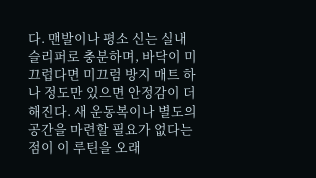다. 맨발이나 평소 신는 실내 슬리퍼로 충분하며, 바닥이 미끄럽다면 미끄럼 방지 매트 하나 정도만 있으면 안정감이 더해진다. 새 운동복이나 별도의 공간을 마련할 필요가 없다는 점이 이 루틴을 오래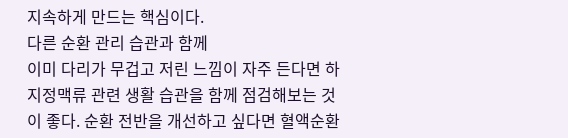지속하게 만드는 핵심이다.
다른 순환 관리 습관과 함께
이미 다리가 무겁고 저린 느낌이 자주 든다면 하지정맥류 관련 생활 습관을 함께 점검해보는 것이 좋다. 순환 전반을 개선하고 싶다면 혈액순환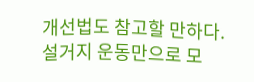개선법도 참고할 만하다. 설거지 운동만으로 모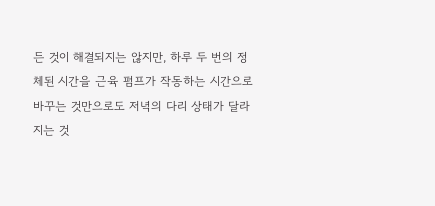든 것이 해결되지는 않지만, 하루 두 번의 정체된 시간을 근육 펌프가 작동하는 시간으로 바꾸는 것만으로도 저녁의 다리 상태가 달라지는 것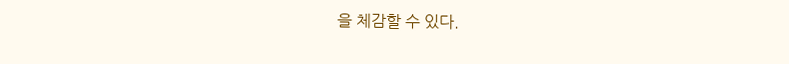을 체감할 수 있다.